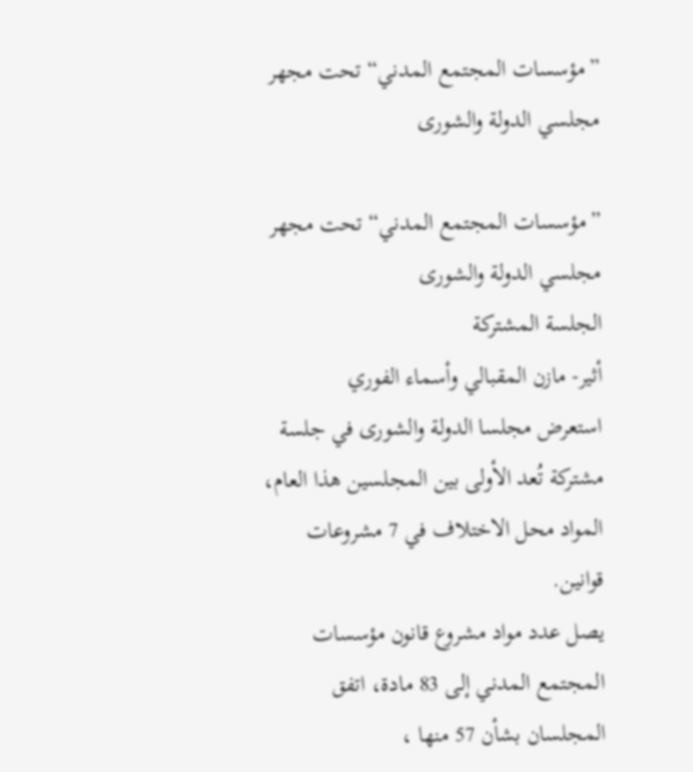”مؤسسات المجتمع المدني“ تحت مجهر مجلسي الدولة والشورى

”مؤسسات المجتمع المدني“ تحت مجهر مجلسي الدولة والشورى
الجلسة المشتركة
أثير- مازن المقبالي وأسماء الفوري
استعرض مجلسا الدولة والشورى في جلسة مشتركة تُعد الأولى بين المجلسين هذا العام، المواد محل الاختلاف في 7 مشروعات قوانين.
يصل عدد مواد مشروع قانون مؤسسات المجتمع المدني إلى 83 مادة، اتفق المجلسان بشأن 57 منها ،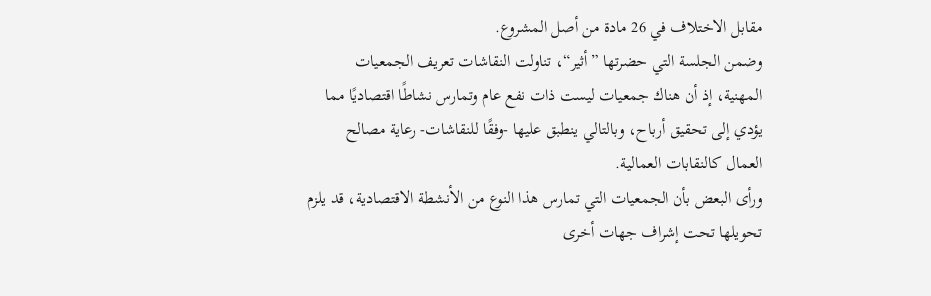مقابل الاختلاف في 26 مادة من أصل المشروع.
وضمن الجلسة التي حضرتها ”أثير“، تناولت النقاشات تعريف الجمعيات المهنية، إذ أن هناك جمعيات ليست ذات نفع عام وتمارس نشاطًا اقتصاديًا مما يؤدي إلى تحقيق أرباح، وبالتالي ينطبق عليها -وفقًا للنقاشات- رعاية مصالح العمال كالنقابات العمالية.
ورأى البعض بأن الجمعيات التي تمارس هذا النوع من الأنشطة الاقتصادية، قد يلزم تحويلها تحت إشراف جهات أخرى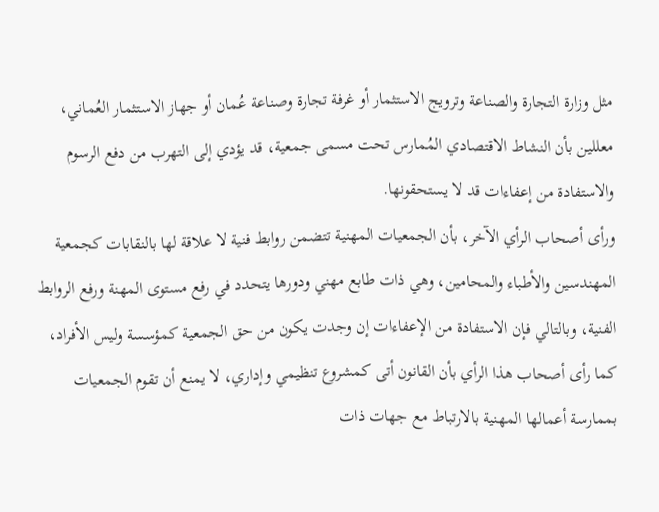مثل وزارة التجارة والصناعة وترويج الاستثمار أو غرفة تجارة وصناعة عُمان أو جهاز الاستثمار العُماني، معللين بأن النشاط الاقتصادي المُمارس تحت مسمى جمعية، قد يؤدي إلى التهرب من دفع الرسوم والاستفادة من إعفاءات قد لا يستحقونها.
ورأى أصحاب الرأي الآخر، بأن الجمعيات المهنية تتضمن روابط فنية لا علاقة لها بالنقابات كجمعية المهندسين والأطباء والمحامين، وهي ذات طابع مهني ودورها يتحدد في رفع مستوى المهنة ورفع الروابط الفنية، وبالتالي فإن الاستفادة من الإعفاءات إن وجدت يكون من حق الجمعية كمؤسسة وليس الأفراد، كما رأى أصحاب هذا الرأي بأن القانون أتى كمشروع تنظيمي وإداري، لا يمنع أن تقوم الجمعيات بممارسة أعمالها المهنية بالارتباط مع جهات ذات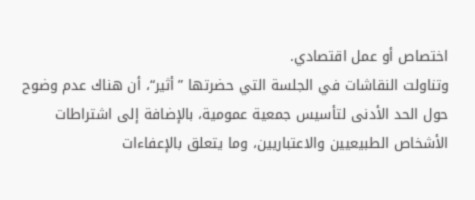اختصاص أو عمل اقتصادي.
وتناولت النقاشات في الجلسة التي حضرتها ”أثير“، أن هناك عدم وضوح حول الحد الأدنى لتأسيس جمعية عمومية، بالإضافة إلى اشتراطات الأشخاص الطبيعيين والاعتباريين، وما يتعلق بالإعفاءات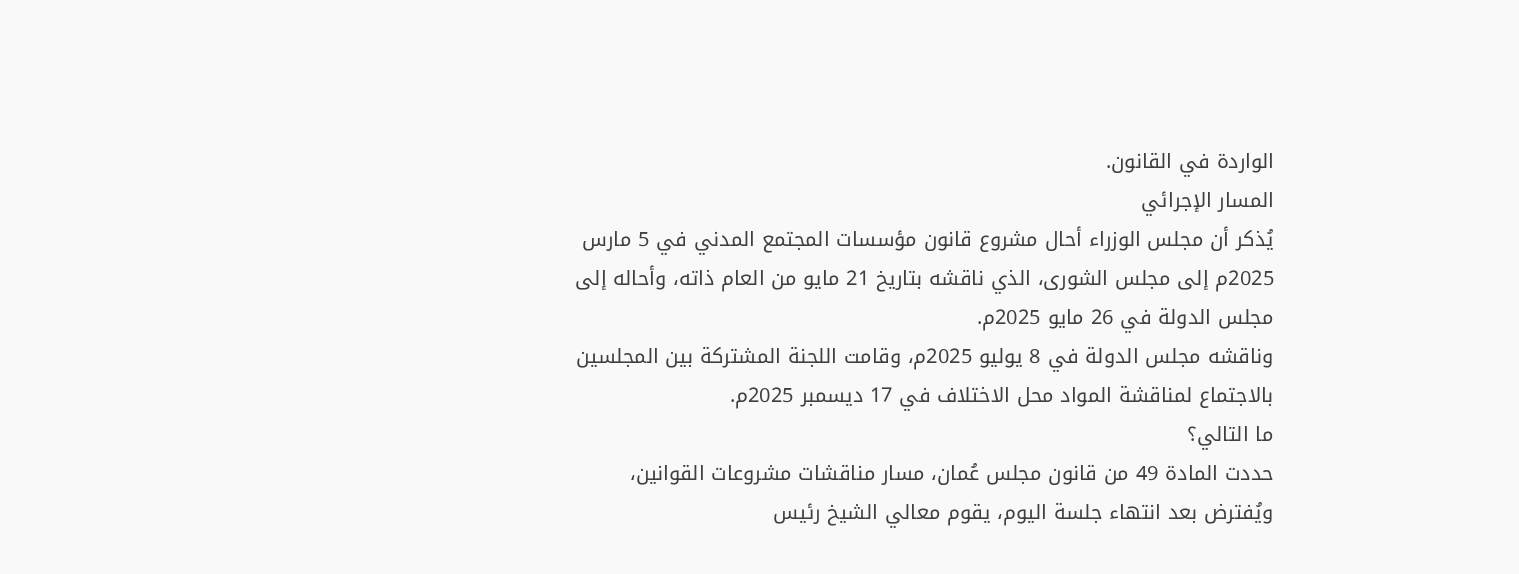الواردة في القانون.
المسار الإجرائي
يُذكر أن مجلس الوزراء أحال مشروع قانون مؤسسات المجتمع المدني في 5 مارس 2025م إلى مجلس الشورى، الذي ناقشه بتاريخ 21 مايو من العام ذاته، وأحاله إلى مجلس الدولة في 26 مايو 2025م.
وناقشه مجلس الدولة في 8 يوليو 2025م، وقامت اللجنة المشتركة بين المجلسين بالاجتماع لمناقشة المواد محل الاختلاف في 17 ديسمبر 2025م.
ما التالي؟
حددت المادة 49 من قانون مجلس عُمان، مسار مناقشات مشروعات القوانين، ويُفترض بعد انتهاء جلسة اليوم، يقوم معالي الشيخ رئيس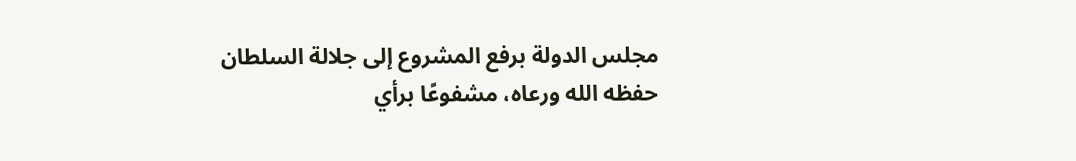مجلس الدولة برفع المشروع إلى جلالة السلطان حفظه الله ورعاه، مشفوعًا برأي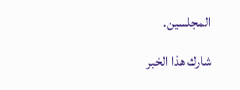المجلسين.

شارك هذا الخبر